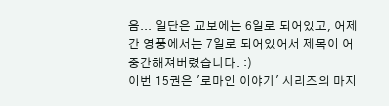음... 일단은 교보에는 6일로 되어있고, 어제 간 영풍에서는 7일로 되어있어서 제목이 어중간해져버렸습니다. :)
이번 15권은 '로마인 이야기' 시리즈의 마지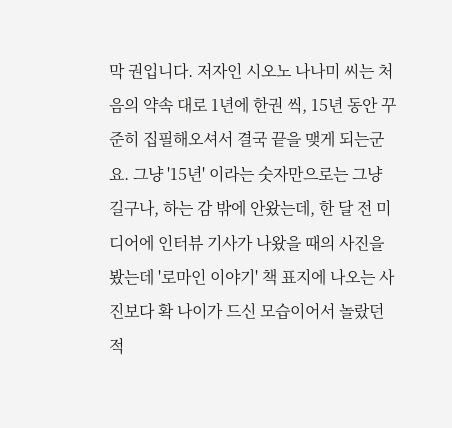막 권입니다. 저자인 시오노 나나미 씨는 처음의 약속 대로 1년에 한권 씩, 15년 동안 꾸준히 집필해오셔서 결국 끝을 맺게 되는군요. 그냥 '15년' 이라는 숫자만으로는 그냥 길구나, 하는 감 밖에 안왔는데, 한 달 전 미디어에 인터뷰 기사가 나왔을 때의 사진을 봤는데 '로마인 이야기' 책 표지에 나오는 사진보다 확 나이가 드신 모습이어서 놀랐던 적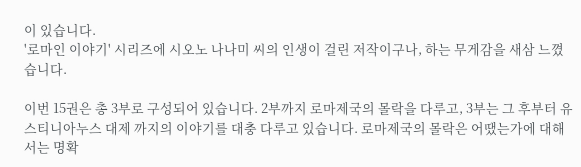이 있습니다.
'로마인 이야기' 시리즈에 시오노 나나미 씨의 인생이 걸린 저작이구나, 하는 무게감을 새삼 느꼈습니다.

이번 15권은 총 3부로 구성되어 있습니다. 2부까지 로마제국의 몰락을 다루고, 3부는 그 후부터 유스티니아누스 대제 까지의 이야기를 대충 다루고 있습니다. 로마제국의 몰락은 어땠는가에 대해서는 명확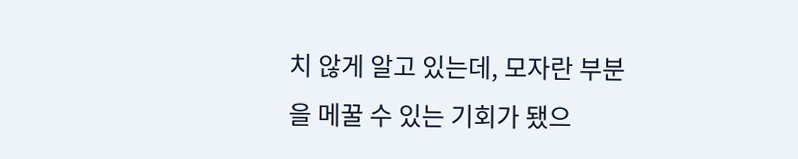치 않게 알고 있는데, 모자란 부분을 메꿀 수 있는 기회가 됐으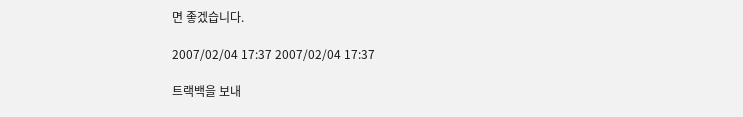면 좋겠습니다.

2007/02/04 17:37 2007/02/04 17:37

트랙백을 보내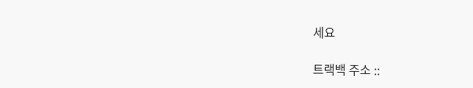세요

트랙백 주소 ::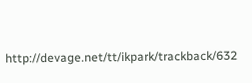http://devage.net/tt/ikpark/trackback/632